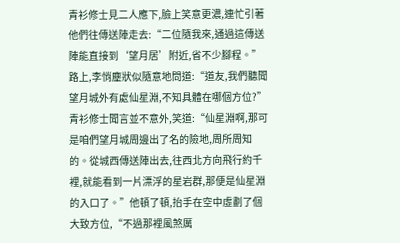青衫修士見二人應下,臉上笑意更濃,連忙引著他們往傳送陣走去:“二位隨我來,通過這傳送陣能直接到‘望月居’附近,省不少腳程。”
路上,李悄塵狀似隨意地問道:“道友,我們聽聞望月城外有處仙星淵,不知具體在哪個方位?”
青衫修士聞言並不意外,笑道:“仙星淵啊,那可是咱們望月城周邊出了名的險地,周所周知的。從城西傳送陣出去,往西北方向飛行約千裡,就能看到一片漂浮的星岩群,那便是仙星淵的入口了。”他頓了頓,抬手在空中虛劃了個大致方位,“不過那裡風煞厲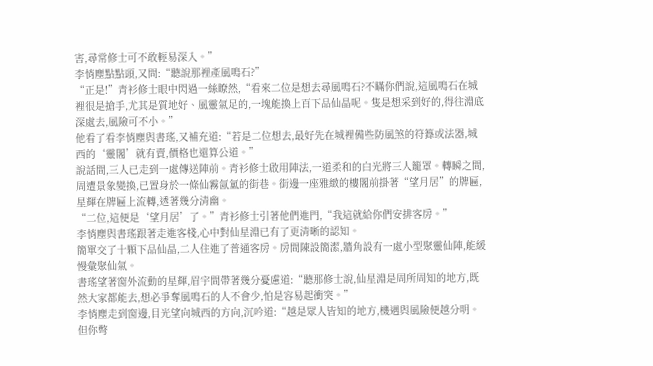害,尋常修士可不敢輕易深入。”
李悄塵點點頭,又問:“聽說那裡產風鳴石?”
“正是!”青衫修士眼中閃過一絲瞭然,“看來二位是想去尋風鳴石?不瞞你們說,這風鳴石在城裡很是搶手,尤其是質地好、風靈氣足的,一塊能換上百下品仙晶呢。隻是想采到好的,得往淵底深處去,風險可不小。”
他看了看李悄塵與書瑤,又補充道:“若是二位想去,最好先在城裡備些防風煞的符籙或法器,城西的‘靈閣’就有賣,價格也還算公道。”
說話間,三人已走到一處傳送陣前。青衫修士啟用陣法,一道柔和的白光將三人籠罩。轉瞬之間,周遭景象變換,已置身於一條仙霧氤氳的街巷。街邊一座雅緻的樓閣前掛著“望月居”的牌匾,星輝在牌匾上流轉,透著幾分清幽。
“二位,這便是‘望月居’了。”青衫修士引著他們進門,“我這就給你們安排客房。”
李悄塵與書瑤跟著走進客棧,心中對仙星淵已有了更清晰的認知。
簡單交了十顆下品仙晶,二人住進了普通客房。房間陳設簡潔,牆角設有一處小型聚靈仙陣,能緩慢彙聚仙氣。
書瑤望著窗外流動的星輝,眉宇間帶著幾分憂慮道:“聽那修士說,仙星淵是周所周知的地方,既然大家都能去,想必爭奪風鳴石的人不會少,怕是容易起衝突。”
李悄塵走到窗邊,目光望向城西的方向,沉吟道:“越是眾人皆知的地方,機遇與風險便越分明。但你彆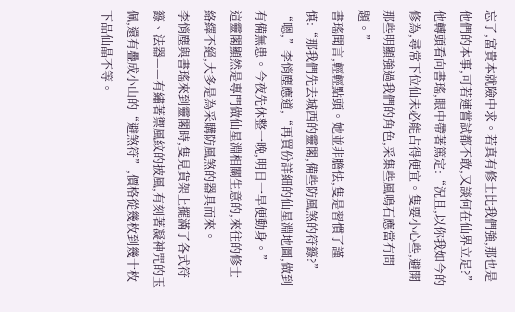忘了,富貴本就險中求。若真有修士比我們強,那也是他們的本事,可若連嘗試都不敢,又談何在仙界立足?”
他轉頭看向書瑤,眼中帶著篤定:“況且,以你我如今的修為,尋常下位仙未必能占得便宜。隻要小心些,避開那些明顯強過我們的角色,采集些風鳴石應當冇問題。”
書瑤聞言,輕輕點頭。她並非膽怯,隻是習慣了謹慎:“那我們先去城西的靈閣,備些防風煞的符籙?”
“嗯,”李悄塵應道,“再買份詳細的仙星淵地圖,做到有備無患。今夜先休整一晚,明日一早便動身。”
這靈閣顯然是專門做仙星淵相關生意的,來往的修士絡繹不絕,大多是為采購防風煞的器具而來。
李悄塵與書瑤來到靈閣時,隻見貨架上擺滿了各式符籙、法器——有繡著禦風紋的披風,有刻著凝神咒的玉佩,還有疊成小山的“避煞符”,價格從幾枚到幾十枚下品仙晶不等。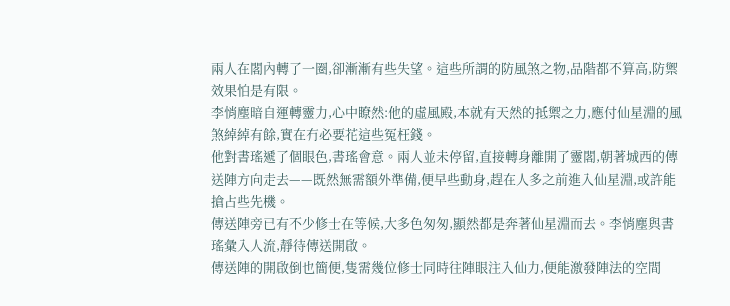兩人在閣內轉了一圈,卻漸漸有些失望。這些所謂的防風煞之物,品階都不算高,防禦效果怕是有限。
李悄塵暗自運轉靈力,心中瞭然:他的虛風殿,本就有天然的抵禦之力,應付仙星淵的風煞綽綽有餘,實在冇必要花這些冤枉錢。
他對書瑤遞了個眼色,書瑤會意。兩人並未停留,直接轉身離開了靈閣,朝著城西的傳送陣方向走去——既然無需額外準備,便早些動身,趕在人多之前進入仙星淵,或許能搶占些先機。
傳送陣旁已有不少修士在等候,大多色匆匆,顯然都是奔著仙星淵而去。李悄塵與書瑤彙入人流,靜待傳送開啟。
傳送陣的開啟倒也簡便,隻需幾位修士同時往陣眼注入仙力,便能激發陣法的空間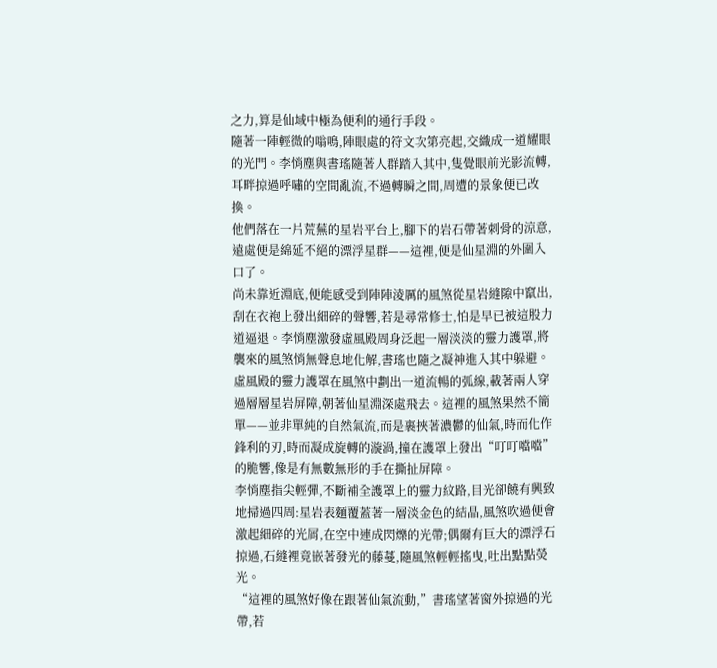之力,算是仙域中極為便利的通行手段。
隨著一陣輕微的嗡鳴,陣眼處的符文次第亮起,交織成一道耀眼的光門。李悄塵與書瑤隨著人群踏入其中,隻覺眼前光影流轉,耳畔掠過呼嘯的空間亂流,不過轉瞬之間,周遭的景象便已改換。
他們落在一片荒蕪的星岩平台上,腳下的岩石帶著刺骨的涼意,遠處便是綿延不絕的漂浮星群——這裡,便是仙星淵的外圍入口了。
尚未靠近淵底,便能感受到陣陣淩厲的風煞從星岩縫隙中竄出,刮在衣袍上發出細碎的聲響,若是尋常修士,怕是早已被這股力道逼退。李悄塵激發虛風殿周身泛起一層淡淡的靈力護罩,將襲來的風煞悄無聲息地化解,書瑤也隨之凝神進入其中躲避。
虛風殿的靈力護罩在風煞中劃出一道流暢的弧線,載著兩人穿過層層星岩屏障,朝著仙星淵深處飛去。這裡的風煞果然不簡單——並非單純的自然氣流,而是裹挾著濃鬱的仙氣,時而化作鋒利的刃,時而凝成旋轉的漩渦,撞在護罩上發出“叮叮噹噹”的脆響,像是有無數無形的手在撕扯屏障。
李悄塵指尖輕彈,不斷補全護罩上的靈力紋路,目光卻饒有興致地掃過四周:星岩表麵覆蓋著一層淡金色的結晶,風煞吹過便會激起細碎的光屑,在空中連成閃爍的光帶;偶爾有巨大的漂浮石掠過,石縫裡竟嵌著發光的藤蔓,隨風煞輕輕搖曳,吐出點點熒光。
“這裡的風煞好像在跟著仙氣流動,”書瑤望著窗外掠過的光帶,若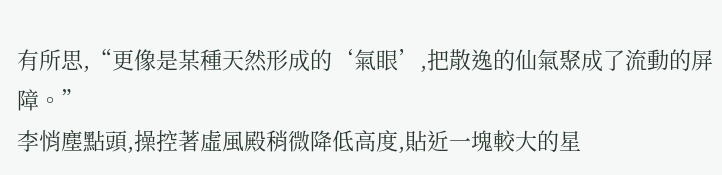有所思,“更像是某種天然形成的‘氣眼’,把散逸的仙氣聚成了流動的屏障。”
李悄塵點頭,操控著虛風殿稍微降低高度,貼近一塊較大的星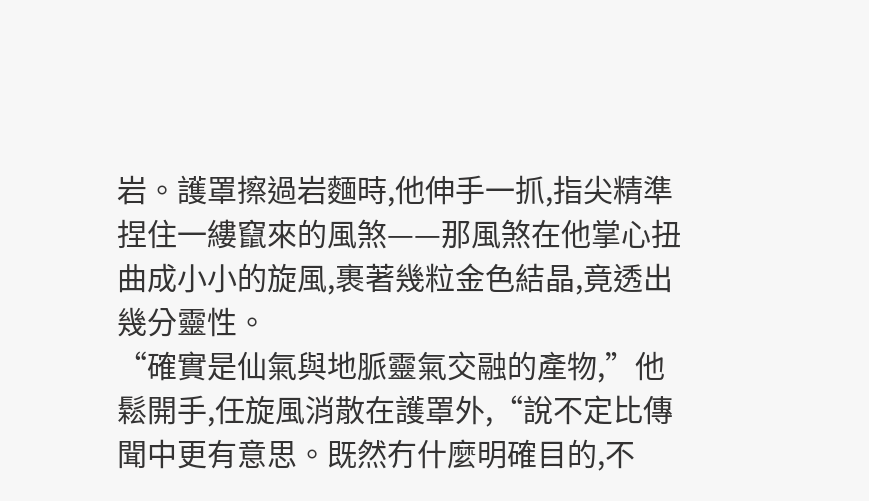岩。護罩擦過岩麵時,他伸手一抓,指尖精準捏住一縷竄來的風煞——那風煞在他掌心扭曲成小小的旋風,裹著幾粒金色結晶,竟透出幾分靈性。
“確實是仙氣與地脈靈氣交融的產物,”他鬆開手,任旋風消散在護罩外,“說不定比傳聞中更有意思。既然冇什麼明確目的,不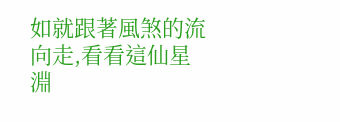如就跟著風煞的流向走,看看這仙星淵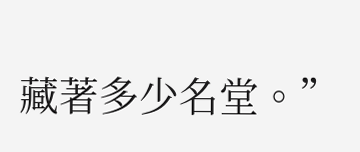藏著多少名堂。”